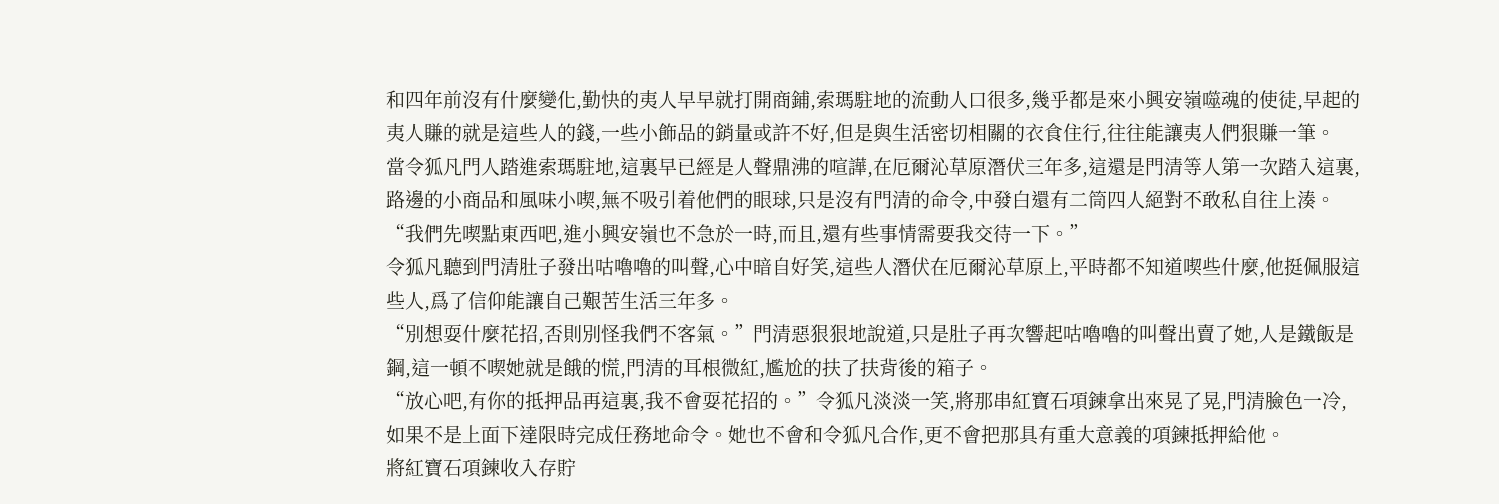和四年前沒有什麼變化,勤快的夷人早早就打開商鋪,索瑪駐地的流動人口很多,幾乎都是來小興安嶺噬魂的使徒,早起的夷人賺的就是這些人的錢,一些小飾品的銷量或許不好,但是與生活密切相關的衣食住行,往往能讓夷人們狠賺一筆。
當令狐凡門人踏進索瑪駐地,這裏早已經是人聲鼎沸的喧譁,在厄爾沁草原潛伏三年多,這還是門清等人第一次踏入這裏,路邊的小商品和風味小喫,無不吸引着他們的眼球,只是沒有門清的命令,中發白還有二筒四人絕對不敢私自往上湊。
“我們先喫點東西吧,進小興安嶺也不急於一時,而且,還有些事情需要我交待一下。”
令狐凡聽到門清肚子發出咕嚕嚕的叫聲,心中暗自好笑,這些人潛伏在厄爾沁草原上,平時都不知道喫些什麼,他挺佩服這些人,爲了信仰能讓自己艱苦生活三年多。
“別想耍什麼花招,否則別怪我們不客氣。”門清惡狠狠地說道,只是肚子再次響起咕嚕嚕的叫聲出賣了她,人是鐵飯是鋼,這一頓不喫她就是餓的慌,門清的耳根微紅,尷尬的扶了扶背後的箱子。
“放心吧,有你的抵押品再這裏,我不會耍花招的。”令狐凡淡淡一笑,將那串紅寶石項鍊拿出來晃了晃,門清臉色一冷,如果不是上面下達限時完成任務地命令。她也不會和令狐凡合作,更不會把那具有重大意義的項鍊抵押給他。
將紅寶石項鍊收入存貯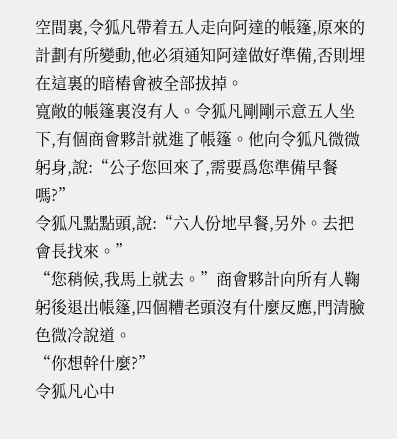空間裏,令狐凡帶着五人走向阿達的帳篷,原來的計劃有所變動,他必須通知阿達做好準備,否則埋在這裏的暗樁會被全部拔掉。
寬敞的帳篷裏沒有人。令狐凡剛剛示意五人坐下,有個商會夥計就進了帳篷。他向令狐凡微微躬身,說:“公子您回來了,需要爲您準備早餐嗎?”
令狐凡點點頭,說:“六人份地早餐,另外。去把會長找來。”
“您稍候,我馬上就去。”商會夥計向所有人鞠躬後退出帳篷,四個糟老頭沒有什麼反應,門清臉色微冷說道。
“你想幹什麼?”
令狐凡心中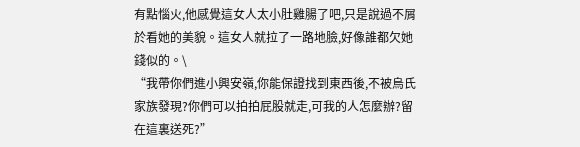有點惱火,他感覺這女人太小肚雞腸了吧,只是說過不屑於看她的美貌。這女人就拉了一路地臉,好像誰都欠她錢似的。\
“我帶你們進小興安嶺,你能保證找到東西後,不被烏氏家族發現?你們可以拍拍屁股就走,可我的人怎麼辦?留在這裏送死?”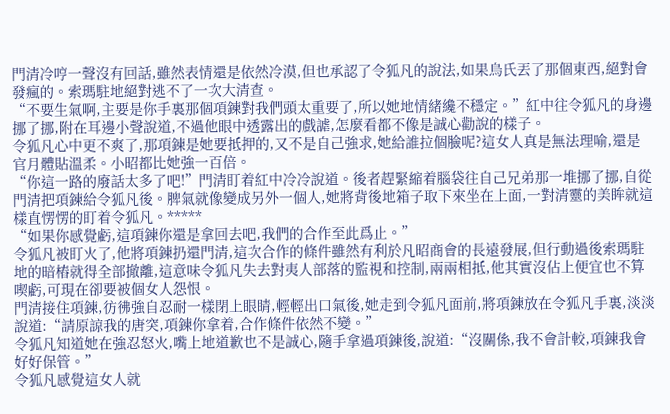門清冷哼一聲沒有回話,雖然表情還是依然冷漠,但也承認了令狐凡的說法,如果烏氏丟了那個東西,絕對會發瘋的。索瑪駐地絕對逃不了一次大清查。
“不要生氣啊,主要是你手裏那個項鍊對我們頭太重要了,所以她地情緒纔不穩定。”紅中往令狐凡的身邊挪了挪,附在耳邊小聲說道,不過他眼中透露出的戲謔,怎麼看都不像是誠心勸說的樣子。
令狐凡心中更不爽了,那項鍊是她要抵押的,又不是自己強求,她給誰拉個臉呢?這女人真是無法理喻,還是官月體貼溫柔。小昭都比她強一百倍。
“你這一路的廢話太多了吧!”門清盯着紅中冷冷說道。後者趕緊縮着腦袋往自己兄弟那一堆挪了挪,自從門清把項鍊給令狐凡後。脾氣就像變成另外一個人,她將背後地箱子取下來坐在上面,一對清靈的美眸就這樣直愣愣的盯着令狐凡。*****
“如果你感覺虧,這項鍊你還是拿回去吧,我們的合作至此爲止。”
令狐凡被盯火了,他將項鍊扔還門清,這次合作的條件雖然有利於凡昭商會的長遠發展,但行動過後索瑪駐地的暗樁就得全部撤離,這意味令狐凡失去對夷人部落的監視和控制,兩兩相抵,他其實沒佔上便宜也不算喫虧,可現在卻要被個女人怨恨。
門清接住項鍊,彷彿強自忍耐一樣閉上眼睛,輕輕出口氣後,她走到令狐凡面前,將項鍊放在令狐凡手裏,淡淡說道:“請原諒我的唐突,項鍊你拿着,合作條件依然不變。”
令狐凡知道她在強忍怒火,嘴上地道歉也不是誠心,隨手拿過項鍊後,說道:“沒關係,我不會計較,項鍊我會好好保管。”
令狐凡感覺這女人就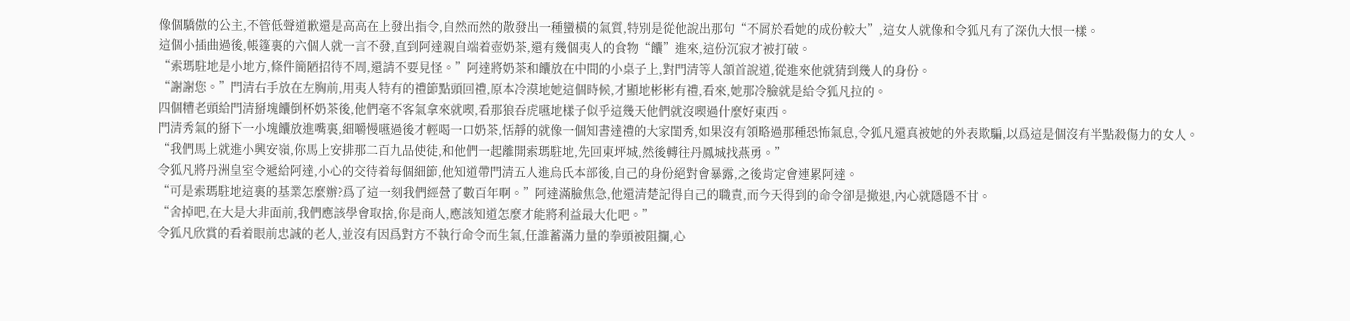像個驕傲的公主,不管低聲道歉還是高高在上發出指令,自然而然的散發出一種蠻橫的氣質,特別是從他說出那句“不屑於看她的成份較大”,這女人就像和令狐凡有了深仇大恨一樣。
這個小插曲過後,帳篷裏的六個人就一言不發,直到阿達親自端着壺奶茶,還有幾個夷人的食物“饢”進來,這份沉寂才被打破。
“索瑪駐地是小地方,條件簡陋招待不周,還請不要見怪。”阿達將奶茶和饢放在中間的小桌子上,對門清等人頷首說道,從進來他就猜到幾人的身份。
“謝謝您。”門清右手放在左胸前,用夷人特有的禮節點頭回禮,原本冷漠地她這個時候,才顯地彬彬有禮,看來,她那冷臉就是給令狐凡拉的。
四個糟老頭給門清掰塊饢倒杯奶茶後,他們毫不客氣拿來就喫,看那狼吞虎嚥地樣子似乎這幾天他們就沒喫過什麼好東西。
門清秀氣的掰下一小塊饢放進嘴裏,細嚼慢嚥過後才輕喝一口奶茶,恬靜的就像一個知書達禮的大家閨秀,如果沒有領略過那種恐怖氣息,令狐凡還真被她的外表欺騙,以爲這是個沒有半點殺傷力的女人。
“我們馬上就進小興安嶺,你馬上安排那二百九品使徒,和他們一起離開索瑪駐地,先回東坪城,然後轉往丹鳳城找燕勇。”
令狐凡將丹洲皇室令遞給阿達,小心的交待着每個細節,他知道帶門清五人進烏氏本部後,自己的身份絕對會暴露,之後肯定會連累阿達。
“可是索瑪駐地這裏的基業怎麼辦?爲了這一刻我們經營了數百年啊。”阿達滿臉焦急,他還清楚記得自己的職責,而今天得到的命令卻是撤退,內心就隱隱不甘。
“舍掉吧,在大是大非面前,我們應該學會取捨,你是商人,應該知道怎麼才能將利益最大化吧。”
令狐凡欣賞的看着眼前忠誠的老人,並沒有因爲對方不執行命令而生氣,任誰蓄滿力量的拳頭被阻攔,心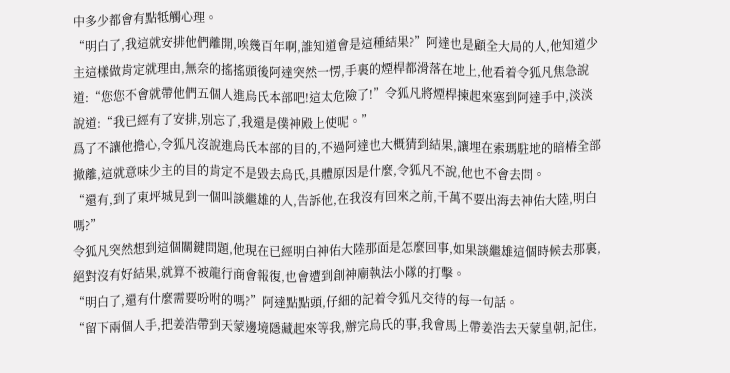中多少都會有點牴觸心理。
“明白了,我這就安排他們離開,唉幾百年啊,誰知道會是這種結果?”阿達也是顧全大局的人,他知道少主這樣做肯定就理由,無奈的搖搖頭後阿達突然一愣,手裏的煙桿都滑落在地上,他看着令狐凡焦急說道:“您您不會就帶他們五個人進烏氏本部吧!這太危險了!”令狐凡將煙桿揀起來塞到阿達手中,淡淡說道:“我已經有了安排,別忘了,我還是僕神殿上使呢。”
爲了不讓他擔心,令狐凡沒說進烏氏本部的目的,不過阿達也大概猜到結果,讓埋在索瑪駐地的暗樁全部撤離,這就意味少主的目的肯定不是毀去烏氏,具體原因是什麼,令狐凡不說,他也不會去問。
“還有,到了東坪城見到一個叫談繼雄的人,告訴他,在我沒有回來之前,千萬不要出海去神佑大陸,明白嗎?”
令狐凡突然想到這個關鍵問題,他現在已經明白神佑大陸那面是怎麼回事,如果談繼雄這個時候去那裏,絕對沒有好結果,就算不被龍行商會報復,也會遭到創神廟執法小隊的打擊。
“明白了,還有什麼需要吩咐的嗎?”阿達點點頭,仔細的記着令狐凡交待的每一句話。
“留下兩個人手,把姜浩帶到天蒙邊境隱藏起來等我,辦完烏氏的事,我會馬上帶姜浩去天蒙皇朝,記住,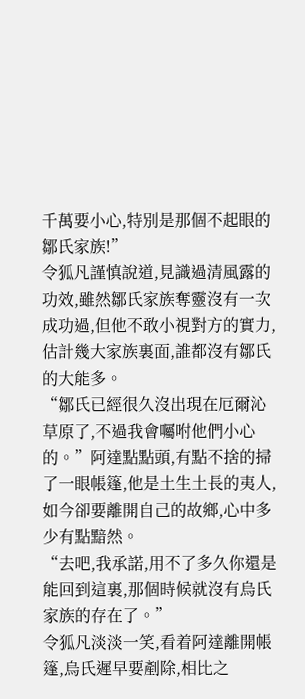千萬要小心,特別是那個不起眼的鄒氏家族!”
令狐凡謹慎說道,見識過清風露的功效,雖然鄒氏家族奪靈沒有一次成功過,但他不敢小視對方的實力,估計幾大家族裏面,誰都沒有鄒氏的大能多。
“鄒氏已經很久沒出現在厄爾沁草原了,不過我會囑咐他們小心的。”阿達點點頭,有點不捨的掃了一眼帳篷,他是土生土長的夷人,如今卻要離開自己的故鄉,心中多少有點黯然。
“去吧,我承諾,用不了多久你還是能回到這裏,那個時候就沒有烏氏家族的存在了。”
令狐凡淡淡一笑,看着阿達離開帳篷,烏氏遲早要剷除,相比之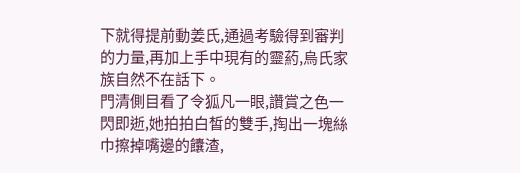下就得提前動姜氏,通過考驗得到審判的力量,再加上手中現有的靈葯,烏氏家族自然不在話下。
門清側目看了令狐凡一眼,讚賞之色一閃即逝,她拍拍白皙的雙手,掏出一塊絲巾擦掉嘴邊的饢渣,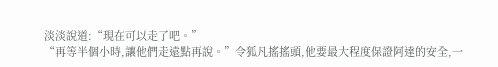淡淡說道:“現在可以走了吧。”
“再等半個小時,讓他們走遠點再說。”令狐凡搖搖頭,他要最大程度保證阿達的安全,一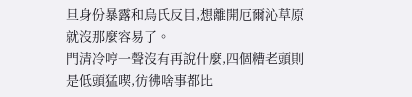旦身份暴露和烏氏反目,想離開厄爾沁草原就沒那麼容易了。
門清冷哼一聲沒有再說什麼,四個糟老頭則是低頭猛喫,彷彿啥事都比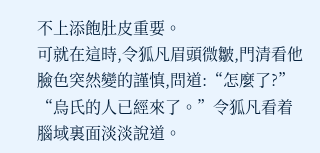不上添飽肚皮重要。
可就在這時,令狐凡眉頭微皺,門清看他臉色突然變的謹慎,問道:“怎麼了?”
“烏氏的人已經來了。”令狐凡看着腦域裏面淡淡說道。